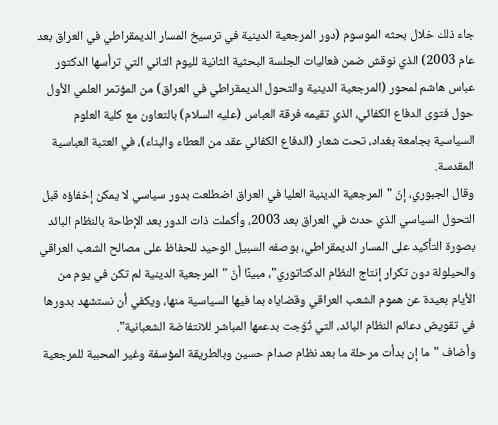جاء ذلك خلال بحثه الموسوم (دور المرجعية الدينية في ترسيخ المسار الديمقراطي في العراق بعد عام 2003) الذي نوقش ضمن فعاليات الجلسة البحثية الثانية لليوم الثاني التي ترأسها الدكتور عباس هاشم لمحور (المرجعية الدينية والتحول الديمقراطي في العراق) من المؤتمر العلمي الأول حول فتوى الدفاع الكفائي، الذي تقيمه فرقة العباس (عليه السلام) بالتعاون مع كلية العلوم السياسية بجامعة بغداد، تحت شعار (الدفاع الكفائي عقد من العطاء والبناء)، في العتبة العباسية المقدسة.
وقال الجبوري، إنّ "المرجعية الدينية العليا في العراق اضطلعت بدور سياسي لا يمكن إخفاؤه قبل التحول السياسي الذي حدث في العراق بعد 2003، وأكملت ذات الدور بعد الإطاحة بالنظام البائد بصورة التأكيد على المسار الديمقراطي، بوصفه السبيل الوحيد للحفاظ على مصالح الشعب العراقي والحيلولة دون تكرار إنتاج النظام الدكتاتوري"، مبينًا أنّ "المرجعية الدينية لم تكن في يوم من الأيام بعيدة عن هموم الشعب العراقي وقضاياه بما فيها السياسية منها، ويكفي أن نستشهد بدورها في تقويض دعائم النظام البائد، التي تُوّجت بدعمها المباشر للانتفاضة الشعبانية".
وأضاف "ما إن بدأت مرحلة ما بعد نظام صدام حسين وبالطريقة المؤسفة وغير المحببة للمرجعية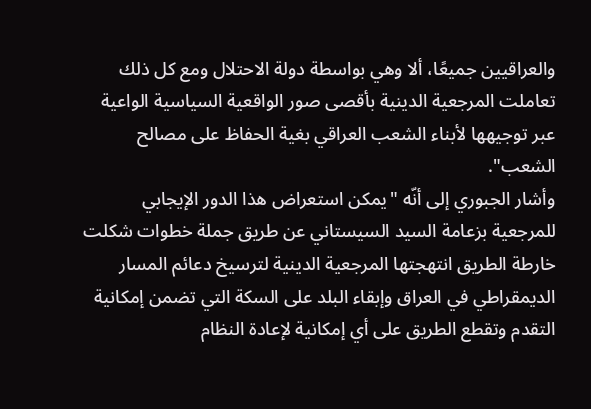والعراقيين جميعًا، ألا وهي بواسطة دولة الاحتلال ومع كل ذلك تعاملت المرجعية الدينية بأقصى صور الواقعية السياسية الواعية عبر توجيهها لأبناء الشعب العراقي بغية الحفاظ على مصالح الشعب".
وأشار الجبوري إلى أنّه "يمكن استعراض هذا الدور الإيجابي للمرجعية بزعامة السيد السيستاني عن طريق جملة خطوات شكلت خارطة الطريق انتهجتها المرجعية الدينية لترسيخ دعائم المسار الديمقراطي في العراق وإبقاء البلد على السكة التي تضمن إمكانية التقدم وتقطع الطريق على أي إمكانية لإعادة النظام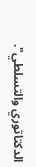الدكتاتوري والتسلطي".